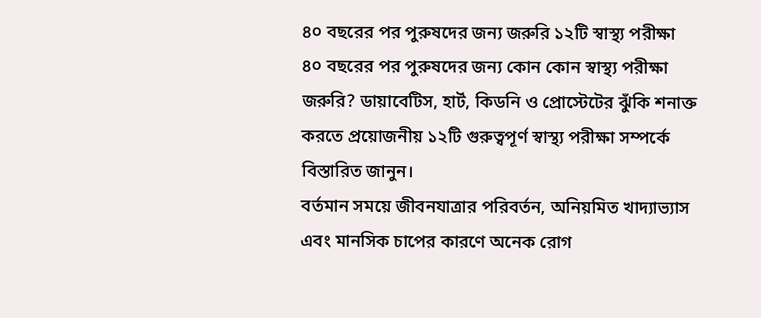৪০ বছরের পর পুরুষদের জন্য জরুরি ১২টি স্বাস্থ্য পরীক্ষা
৪০ বছরের পর পুরুষদের জন্য কোন কোন স্বাস্থ্য পরীক্ষা জরুরি? ডায়াবেটিস, হার্ট, কিডনি ও প্রোস্টেটের ঝুঁকি শনাক্ত করতে প্রয়োজনীয় ১২টি গুরুত্বপূর্ণ স্বাস্থ্য পরীক্ষা সম্পর্কে বিস্তারিত জানুন।
বর্তমান সময়ে জীবনযাত্রার পরিবর্তন, অনিয়মিত খাদ্যাভ্যাস এবং মানসিক চাপের কারণে অনেক রোগ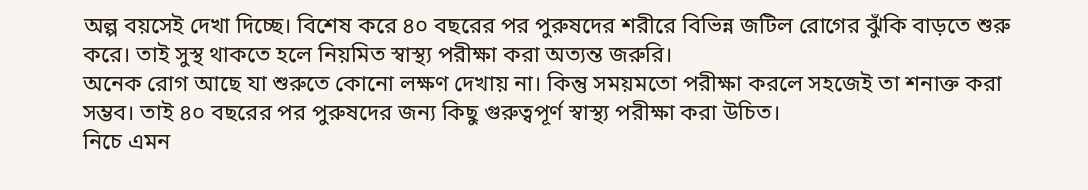অল্প বয়সেই দেখা দিচ্ছে। বিশেষ করে ৪০ বছরের পর পুরুষদের শরীরে বিভিন্ন জটিল রোগের ঝুঁকি বাড়তে শুরু করে। তাই সুস্থ থাকতে হলে নিয়মিত স্বাস্থ্য পরীক্ষা করা অত্যন্ত জরুরি।
অনেক রোগ আছে যা শুরুতে কোনো লক্ষণ দেখায় না। কিন্তু সময়মতো পরীক্ষা করলে সহজেই তা শনাক্ত করা সম্ভব। তাই ৪০ বছরের পর পুরুষদের জন্য কিছু গুরুত্বপূর্ণ স্বাস্থ্য পরীক্ষা করা উচিত।
নিচে এমন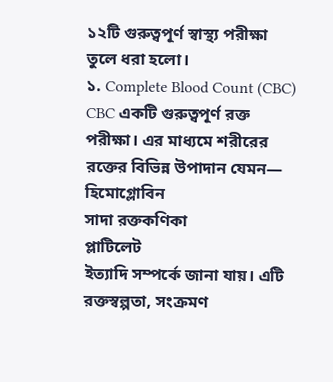১২টি গুরুত্বপূর্ণ স্বাস্থ্য পরীক্ষা তুলে ধরা হলো।
১. Complete Blood Count (CBC)
CBC একটি গুরুত্বপূর্ণ রক্ত পরীক্ষা। এর মাধ্যমে শরীরের রক্তের বিভিন্ন উপাদান যেমন—
হিমোগ্লোবিন
সাদা রক্তকণিকা
প্লাটিলেট
ইত্যাদি সম্পর্কে জানা যায়। এটি রক্তস্বল্পতা, সংক্রমণ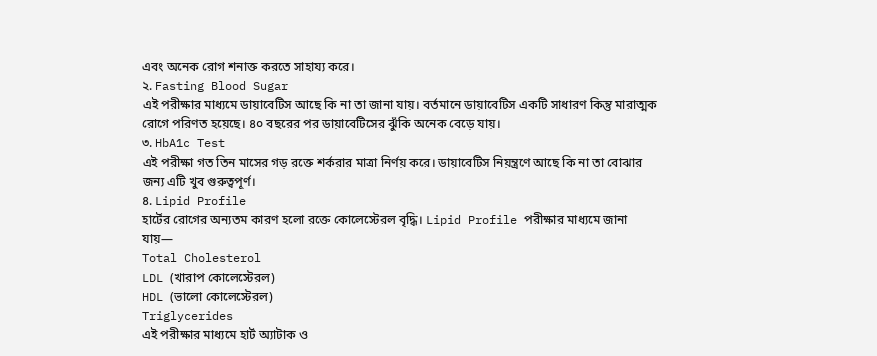এবং অনেক রোগ শনাক্ত করতে সাহায্য করে।
২. Fasting Blood Sugar
এই পরীক্ষার মাধ্যমে ডায়াবেটিস আছে কি না তা জানা যায়। বর্তমানে ডায়াবেটিস একটি সাধারণ কিন্তু মারাত্মক রোগে পরিণত হয়েছে। ৪০ বছরের পর ডায়াবেটিসের ঝুঁকি অনেক বেড়ে যায়।
৩. HbA1c Test
এই পরীক্ষা গত তিন মাসের গড় রক্তে শর্করার মাত্রা নির্ণয় করে। ডায়াবেটিস নিয়ন্ত্রণে আছে কি না তা বোঝার জন্য এটি খুব গুরুত্বপূর্ণ।
৪. Lipid Profile
হার্টের রোগের অন্যতম কারণ হলো রক্তে কোলেস্টেরল বৃদ্ধি। Lipid Profile পরীক্ষার মাধ্যমে জানা যায়—
Total Cholesterol
LDL (খারাপ কোলেস্টেরল)
HDL (ভালো কোলেস্টেরল)
Triglycerides
এই পরীক্ষার মাধ্যমে হার্ট অ্যাটাক ও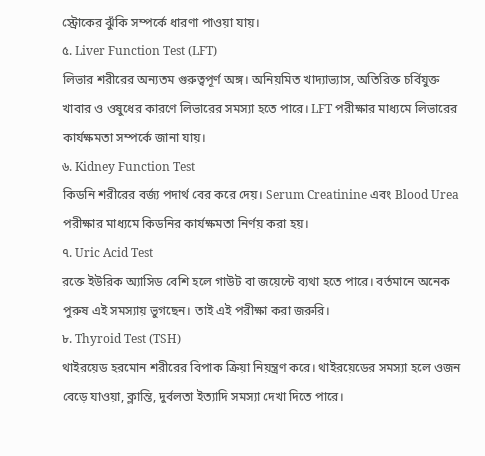স্ট্রোকের ঝুঁকি সম্পর্কে ধারণা পাওয়া যায়।
৫. Liver Function Test (LFT)
লিভার শরীরের অন্যতম গুরুত্বপূর্ণ অঙ্গ। অনিয়মিত খাদ্যাভ্যাস, অতিরিক্ত চর্বিযুক্ত খাবার ও ওষুধের কারণে লিভারের সমস্যা হতে পারে। LFT পরীক্ষার মাধ্যমে লিভারের কার্যক্ষমতা সম্পর্কে জানা যায়।
৬. Kidney Function Test
কিডনি শরীরের বর্জ্য পদার্থ বের করে দেয়। Serum Creatinine এবং Blood Urea পরীক্ষার মাধ্যমে কিডনির কার্যক্ষমতা নির্ণয় করা হয়।
৭. Uric Acid Test
রক্তে ইউরিক অ্যাসিড বেশি হলে গাউট বা জয়েন্টে ব্যথা হতে পারে। বর্তমানে অনেক পুরুষ এই সমস্যায় ভুগছেন। তাই এই পরীক্ষা করা জরুরি।
৮. Thyroid Test (TSH)
থাইরয়েড হরমোন শরীরের বিপাক ক্রিয়া নিয়ন্ত্রণ করে। থাইরয়েডের সমস্যা হলে ওজন বেড়ে যাওয়া, ক্লান্তি, দুর্বলতা ইত্যাদি সমস্যা দেখা দিতে পারে।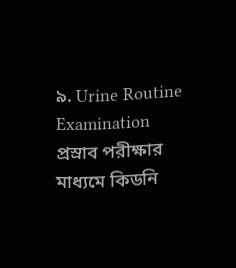৯. Urine Routine Examination
প্রস্রাব পরীক্ষার মাধ্যমে কিডনি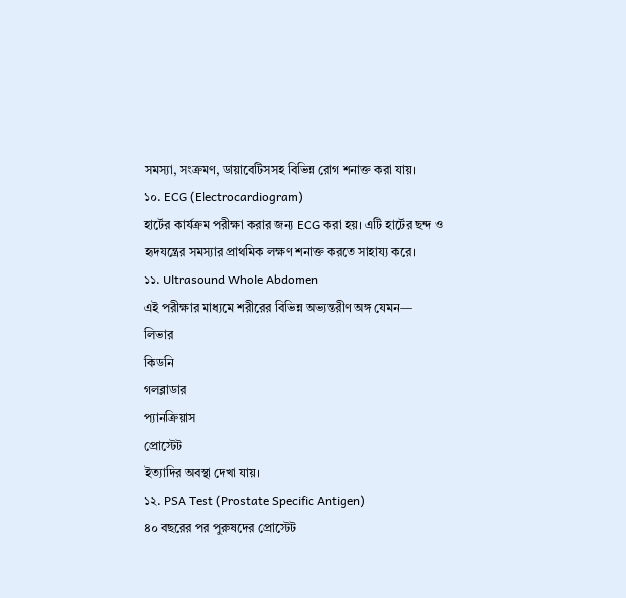সমস্যা, সংক্রমণ, ডায়াবেটিসসহ বিভিন্ন রোগ শনাক্ত করা যায়।
১০. ECG (Electrocardiogram)
হার্টের কার্যক্রম পরীক্ষা করার জন্য ECG করা হয়। এটি হার্টের ছন্দ ও হৃদযন্ত্রের সমস্যার প্রাথমিক লক্ষণ শনাক্ত করতে সাহায্য করে।
১১. Ultrasound Whole Abdomen
এই পরীক্ষার মাধ্যমে শরীরের বিভিন্ন অভ্যন্তরীণ অঙ্গ যেমন—
লিভার
কিডনি
গলব্লাডার
প্যানক্রিয়াস
প্রোস্টেট
ইত্যাদির অবস্থা দেখা যায়।
১২. PSA Test (Prostate Specific Antigen)
৪০ বছরের পর পুরুষদের প্রোস্টেট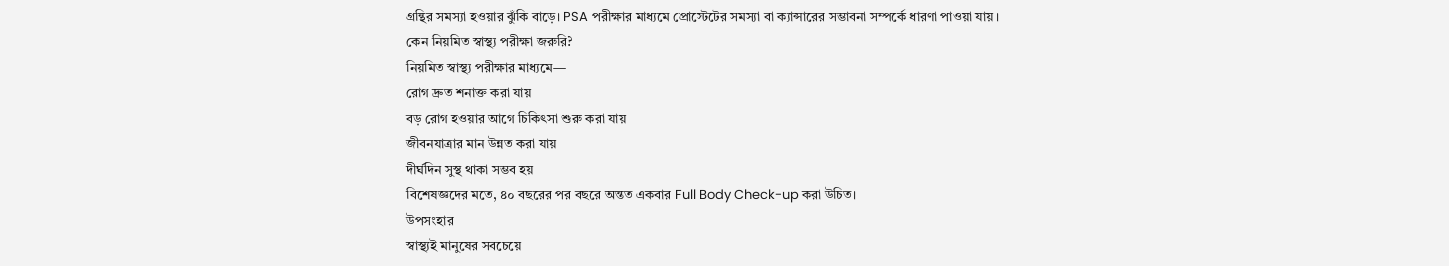গ্রন্থির সমস্যা হওয়ার ঝুঁকি বাড়ে। PSA পরীক্ষার মাধ্যমে প্রোস্টেটের সমস্যা বা ক্যান্সারের সম্ভাবনা সম্পর্কে ধারণা পাওয়া যায়।
কেন নিয়মিত স্বাস্থ্য পরীক্ষা জরুরি?
নিয়মিত স্বাস্থ্য পরীক্ষার মাধ্যমে—
রোগ দ্রুত শনাক্ত করা যায়
বড় রোগ হওয়ার আগে চিকিৎসা শুরু করা যায়
জীবনযাত্রার মান উন্নত করা যায়
দীর্ঘদিন সুস্থ থাকা সম্ভব হয়
বিশেষজ্ঞদের মতে, ৪০ বছরের পর বছরে অন্তত একবার Full Body Check-up করা উচিত।
উপসংহার
স্বাস্থ্যই মানুষের সবচেয়ে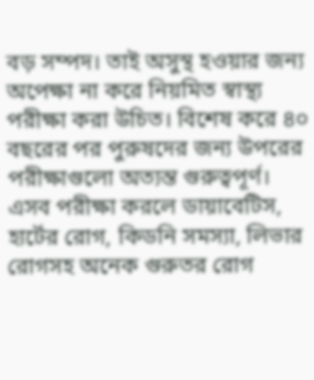বড় সম্পদ। তাই অসুস্থ হওয়ার জন্য অপেক্ষা না করে নিয়মিত স্বাস্থ্য পরীক্ষা করা উচিত। বিশেষ করে ৪০ বছরের পর পুরুষদের জন্য উপরের পরীক্ষাগুলো অত্যন্ত গুরুত্বপূর্ণ। এসব পরীক্ষা করলে ডায়াবেটিস, হার্টের রোগ, কিডনি সমস্যা, লিভার রোগসহ অনেক গুরুতর রোগ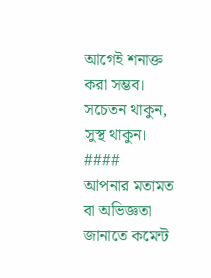আগেই শনাক্ত করা সম্ভব।
সচেতন থাকুন, সুস্থ থাকুন।
####
আপনার মতামত বা অভিজ্ঞতা জানাতে কমেন্ট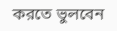করতে ভুলবেন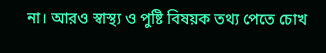না। আরও স্বাস্থ্য ও পুষ্টি বিষয়ক তথ্য পেতে চোখ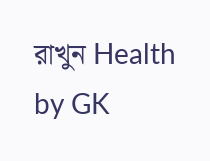রাখুন Health by GK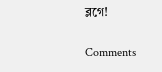ব্লগে!

Comments